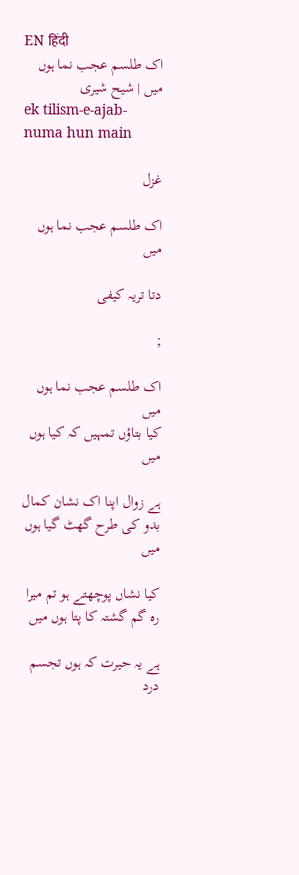EN हिंदी
اک طلسم عجب نما ہوں میں | شیح شیری
ek tilism-e-ajab-numa hun main

غزل

اک طلسم عجب نما ہوں میں

دتا تریہ کیفی

;

اک طلسم عجب نما ہوں میں
کیا بتاؤں تمہیں کہ کیا ہوں میں

ہے زوال اپنا اک نشان کمال
بدو کی طرح گھٹ گیا ہوں میں

کیا نشاں پوچھتے ہو تم میرا
رہ گم گشتہ کا پتا ہوں میں

ہے یہ حیرت کہ ہوں تجسم درد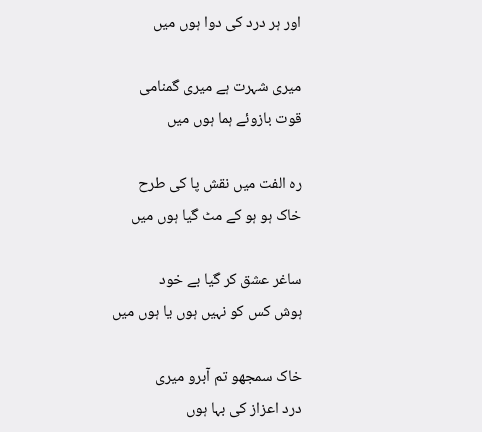اور ہر درد کی دوا ہوں میں

میری شہرت ہے میری گمنامی
قوت بازوئے ہما ہوں میں

رہ الفت میں نقش پا کی طرح
خاک ہو ہو کے مٹ گیا ہوں میں

ساغر عشق کر گیا بے خود
ہوش کس کو نہیں ہوں یا ہوں میں

خاک سمجھو تم آبرو میری
درد اعزاز کی بہا ہوں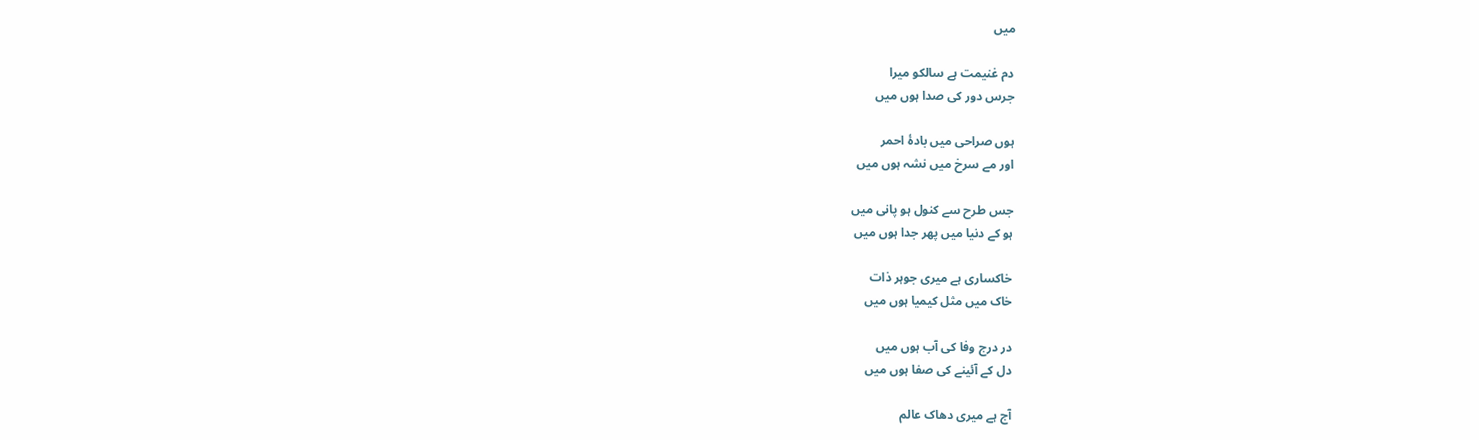میں

دم غنیمت ہے سالکو میرا
جرس دور کی صدا ہوں میں

ہوں صراحی میں بادۂ احمر
اور مے سرخ میں نشہ ہوں میں

جس طرح سے کنول ہو پانی میں
ہو کے دنیا میں پھر جدا ہوں میں

خاکساری ہے میری جوہر ذات
خاک میں مثل کیمیا ہوں میں

در درج وفا کی آب ہوں میں
دل کے آئینے کی صفا ہوں میں

آج ہے میری دھاک عالم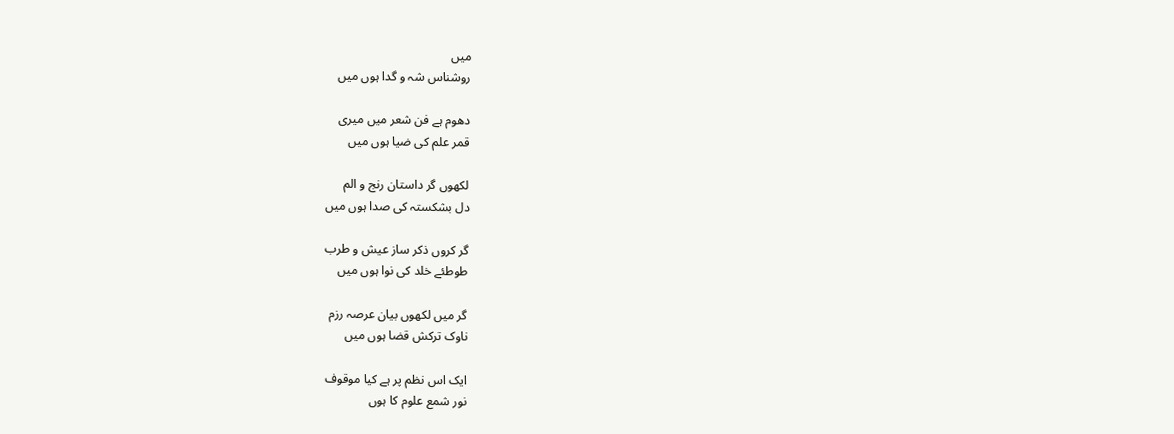میں
روشناس شہ‌ و گدا ہوں میں

دھوم ہے فن شعر میں میری
قمر علم کی ضیا ہوں میں

لکھوں گر داستان رنج و الم
دل بشکستہ کی صدا ہوں میں

گر کروں ذکر ساز عیش و طرب
طوطئے خلد کی نوا ہوں میں

گر میں لکھوں بیان عرصہ رزم
ناوک‌ ترکش قضا ہوں میں

ایک اس نظم پر ہے کیا موقوف
نور شمع‌‌ علوم کا ہوں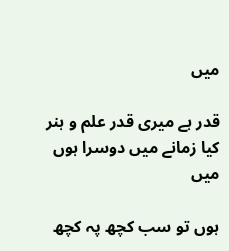میں

قدر ہے میری قدر علم و ہنر
کیا زمانے میں دوسرا ہوں میں

ہوں تو سب کچھ پہ کچھ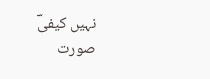نہیں کیفیؔ
صورت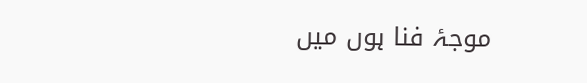موجۂ فنا ہوں میں